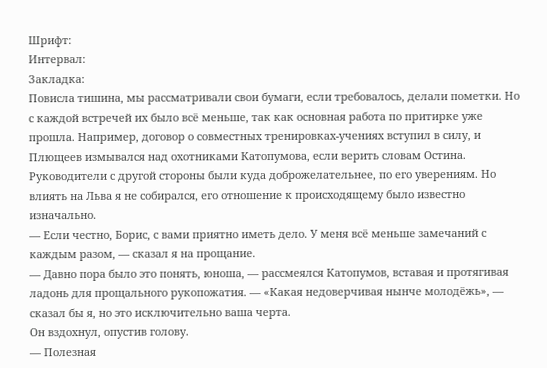Шрифт:
Интервал:
Закладка:
Повисла тишина, мы рассматривали свои бумаги, если требовалось, делали пометки. Но с каждой встречей их было всё меньше, так как основная работа по притирке уже прошла. Например, договор о совместных тренировках-учениях вступил в силу, и Плющеев измывался над охотниками Катопумова, если верить словам Остина. Руководители с другой стороны были куда доброжелательнее, по его уверениям. Но влиять на Льва я не собирался, его отношение к происходящему было известно изначально.
— Если честно, Борис, с вами приятно иметь дело. У меня всё меньше замечаний с каждым разом, — сказал я на прощание.
— Давно пора было это понять, юноша, — рассмеялся Катопумов, вставая и протягивая ладонь для прощального рукопожатия. — «Какая недоверчивая нынче молодёжь», — сказал бы я, но это исключительно ваша черта.
Он вздохнул, опустив голову.
— Полезная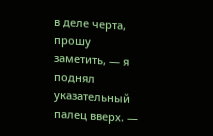в деле черта, прошу заметить, — я поднял указательный палец вверх. —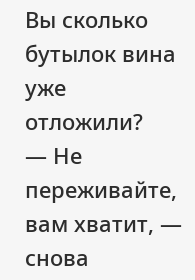Вы сколько бутылок вина уже отложили?
— Не переживайте, вам хватит, — снова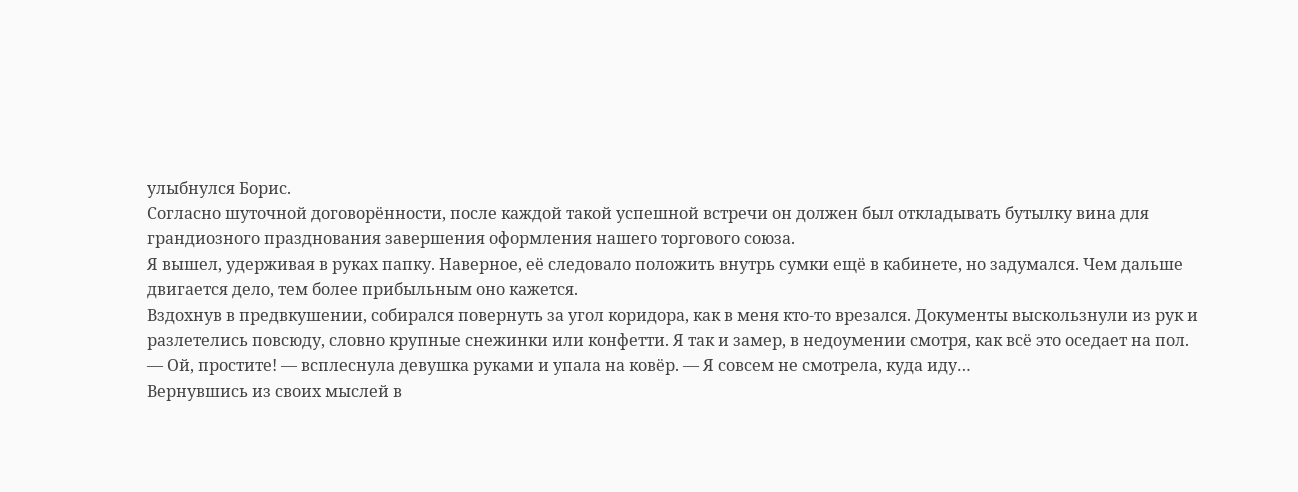улыбнулся Борис.
Согласно шуточной договорённости, после каждой такой успешной встречи он должен был откладывать бутылку вина для грандиозного празднования завершения оформления нашего торгового союза.
Я вышел, удерживая в руках папку. Наверное, её следовало положить внутрь сумки ещё в кабинете, но задумался. Чем дальше двигается дело, тем более прибыльным оно кажется.
Вздохнув в предвкушении, собирался повернуть за угол коридора, как в меня кто-то врезался. Документы выскользнули из рук и разлетелись повсюду, словно крупные снежинки или конфетти. Я так и замер, в недоумении смотря, как всё это оседает на пол.
— Ой, простите! — всплеснула девушка руками и упала на ковёр. — Я совсем не смотрела, куда иду…
Вернувшись из своих мыслей в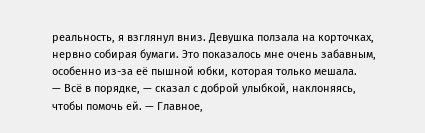реальность, я взглянул вниз. Девушка ползала на корточках, нервно собирая бумаги. Это показалось мне очень забавным, особенно из-за её пышной юбки, которая только мешала.
— Всё в порядке, — сказал с доброй улыбкой, наклоняясь, чтобы помочь ей. — Главное,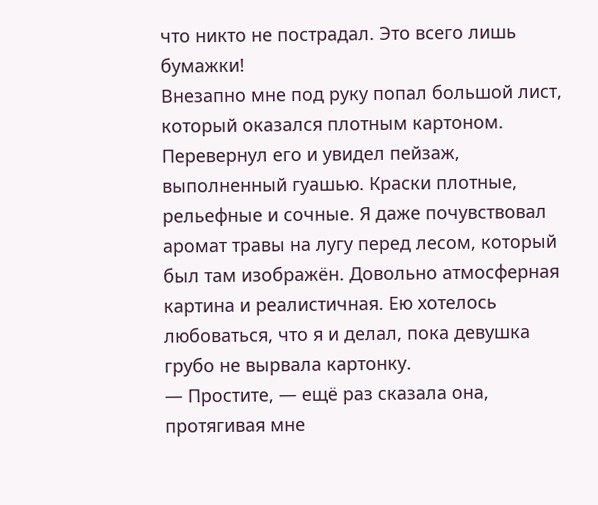что никто не пострадал. Это всего лишь бумажки!
Внезапно мне под руку попал большой лист, который оказался плотным картоном. Перевернул его и увидел пейзаж, выполненный гуашью. Краски плотные, рельефные и сочные. Я даже почувствовал аромат травы на лугу перед лесом, который был там изображён. Довольно атмосферная картина и реалистичная. Ею хотелось любоваться, что я и делал, пока девушка грубо не вырвала картонку.
— Простите, — ещё раз сказала она, протягивая мне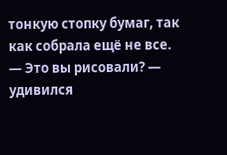тонкую стопку бумаг, так как собрала ещё не все.
— Это вы рисовали? — удивился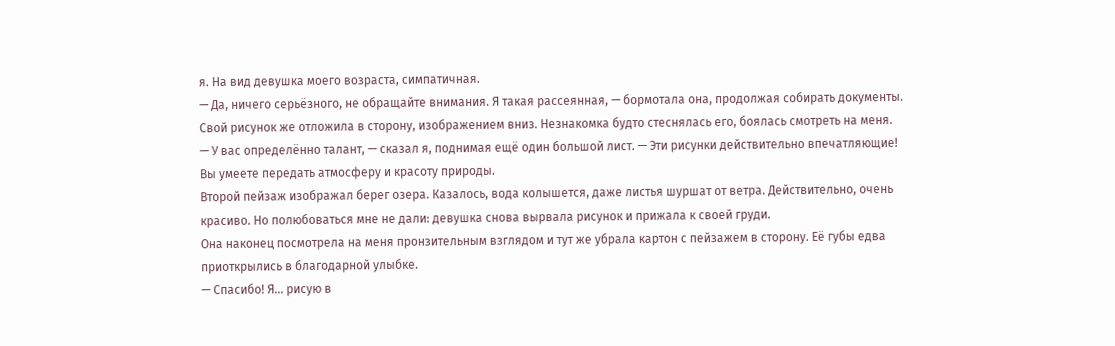я. На вид девушка моего возраста, симпатичная.
— Да, ничего серьёзного, не обращайте внимания. Я такая рассеянная, — бормотала она, продолжая собирать документы. Свой рисунок же отложила в сторону, изображением вниз. Незнакомка будто стеснялась его, боялась смотреть на меня.
— У вас определённо талант, — сказал я, поднимая ещё один большой лист. — Эти рисунки действительно впечатляющие! Вы умеете передать атмосферу и красоту природы.
Второй пейзаж изображал берег озера. Казалось, вода колышется, даже листья шуршат от ветра. Действительно, очень красиво. Но полюбоваться мне не дали: девушка снова вырвала рисунок и прижала к своей груди.
Она наконец посмотрела на меня пронзительным взглядом и тут же убрала картон с пейзажем в сторону. Её губы едва приоткрылись в благодарной улыбке.
— Спасибо! Я… рисую в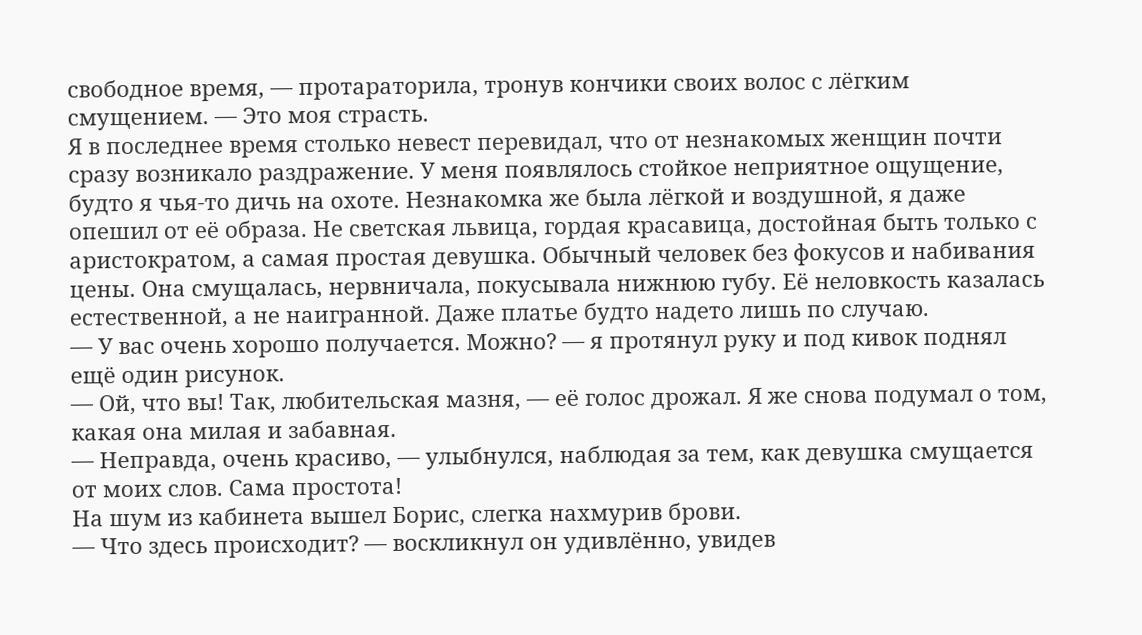свободное время, — протараторила, тронув кончики своих волос с лёгким смущением. — Это моя страсть.
Я в последнее время столько невест перевидал, что от незнакомых женщин почти сразу возникало раздражение. У меня появлялось стойкое неприятное ощущение, будто я чья-то дичь на охоте. Незнакомка же была лёгкой и воздушной, я даже опешил от её образа. Не светская львица, гордая красавица, достойная быть только с аристократом, а самая простая девушка. Обычный человек без фокусов и набивания цены. Она смущалась, нервничала, покусывала нижнюю губу. Её неловкость казалась естественной, а не наигранной. Даже платье будто надето лишь по случаю.
— У вас очень хорошо получается. Можно? — я протянул руку и под кивок поднял ещё один рисунок.
— Ой, что вы! Так, любительская мазня, — её голос дрожал. Я же снова подумал о том, какая она милая и забавная.
— Неправда, очень красиво, — улыбнулся, наблюдая за тем, как девушка смущается от моих слов. Сама простота!
На шум из кабинета вышел Борис, слегка нахмурив брови.
— Что здесь происходит? — воскликнул он удивлённо, увидев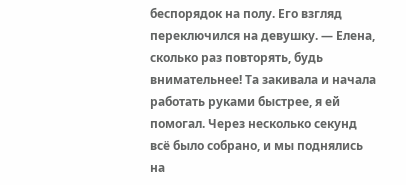беспорядок на полу. Его взгляд переключился на девушку. — Елена, сколько раз повторять, будь внимательнее! Та закивала и начала работать руками быстрее, я ей помогал. Через несколько секунд всё было собрано, и мы поднялись на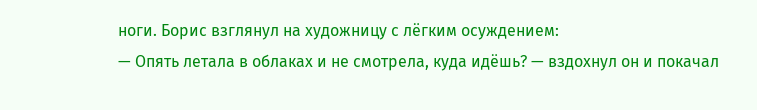ноги. Борис взглянул на художницу с лёгким осуждением:
— Опять летала в облаках и не смотрела, куда идёшь? — вздохнул он и покачал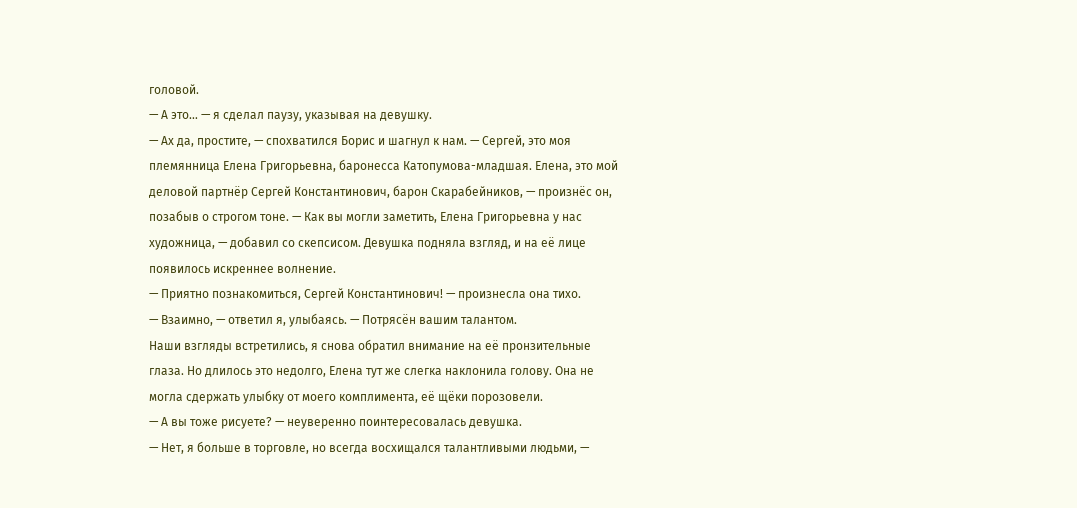головой.
— А это… — я сделал паузу, указывая на девушку.
— Ах да, простите, — спохватился Борис и шагнул к нам. — Сергей, это моя племянница Елена Григорьевна, баронесса Катопумова-младшая. Елена, это мой деловой партнёр Сергей Константинович, барон Скарабейников, — произнёс он, позабыв о строгом тоне. — Как вы могли заметить, Елена Григорьевна у нас художница, — добавил со скепсисом. Девушка подняла взгляд, и на её лице появилось искреннее волнение.
— Приятно познакомиться, Сергей Константинович! — произнесла она тихо.
— Взаимно, — ответил я, улыбаясь. — Потрясён вашим талантом.
Наши взгляды встретились, я снова обратил внимание на её пронзительные глаза. Но длилось это недолго, Елена тут же слегка наклонила голову. Она не могла сдержать улыбку от моего комплимента, её щёки порозовели.
— А вы тоже рисуете? — неуверенно поинтересовалась девушка.
— Нет, я больше в торговле, но всегда восхищался талантливыми людьми, —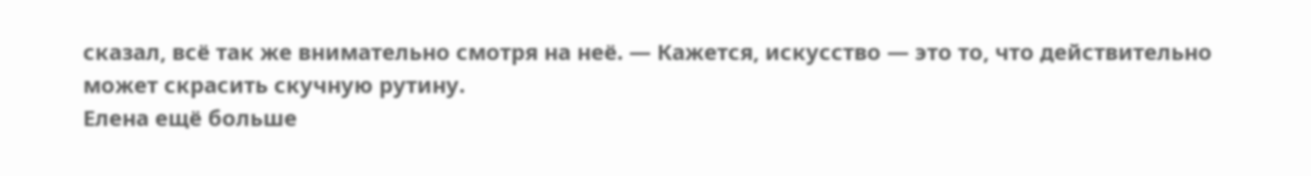сказал, всё так же внимательно смотря на неё. — Кажется, искусство — это то, что действительно может скрасить скучную рутину.
Елена ещё больше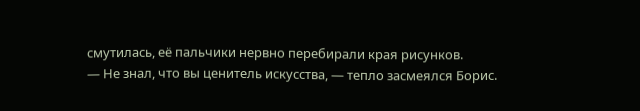смутилась, её пальчики нервно перебирали края рисунков.
— Не знал, что вы ценитель искусства, — тепло засмеялся Борис.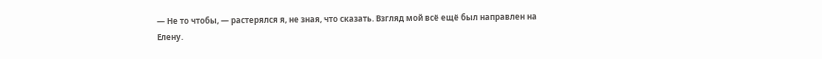— Не то чтобы, — растерялся я, не зная, что сказать. Взгляд мой всё ещё был направлен на Елену.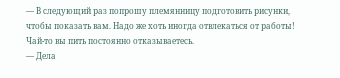— В следующий раз попрошу племянницу подготовить рисунки, чтобы показать вам. Надо же хоть иногда отвлекаться от работы! Чай-то вы пить постоянно отказываетесь.
— Дела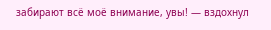забирают всё моё внимание, увы! — вздохнул